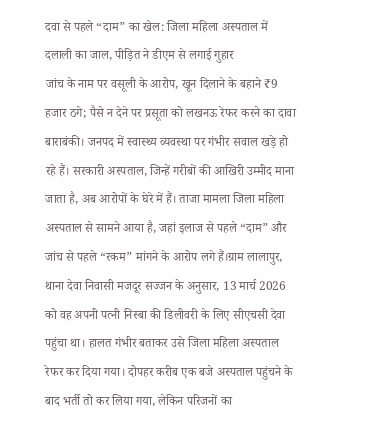दवा से पहले “दाम” का खेल: जिला महिला अस्पताल में दलाली का जाल, पीड़ित ने डीएम से लगाई गुहार
जांच के नाम पर वसूली के आरोप, खून दिलाने के बहाने ₹9 हजार ठगे; पैसे न देने पर प्रसूता को लखनऊ रेफर करने का दावा
बाराबंकी। जनपद में स्वास्थ्य व्यवस्था पर गंभीर सवाल खड़े हो रहे हैं। सरकारी अस्पताल, जिन्हें गरीबों की आखिरी उम्मीद माना जाता है, अब आरोपों के घेरे में हैं। ताजा मामला जिला महिला अस्पताल से सामने आया है, जहां इलाज से पहले “दाम” और जांच से पहले “रकम” मांगने के आरोप लगे हैं।ग्राम लालापुर, थाना देवा निवासी मजदूर सज्जन के अनुसार, 13 मार्च 2026 को वह अपनी पत्नी निस्बा की डिलीवरी के लिए सीएचसी देवा पहुंचा था। हालत गंभीर बताकर उसे जिला महिला अस्पताल रेफर कर दिया गया। दोपहर करीब एक बजे अस्पताल पहुंचने के बाद भर्ती तो कर लिया गया, लेकिन परिजनों का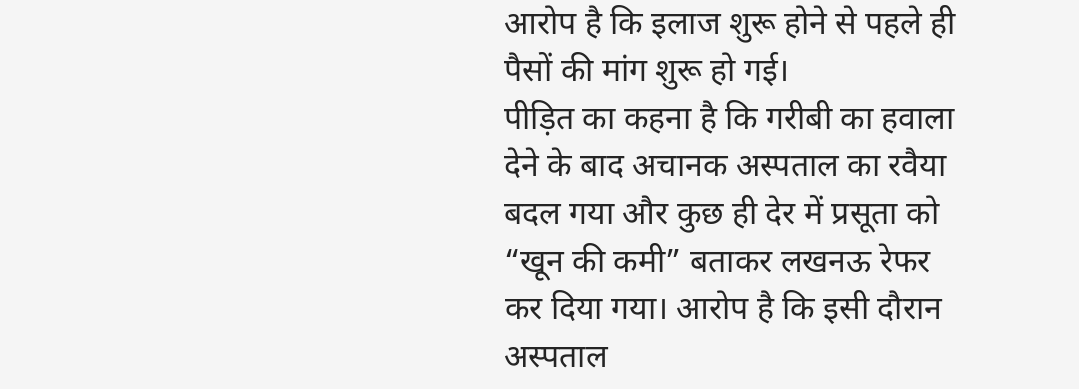आरोप है कि इलाज शुरू होने से पहले ही पैसों की मांग शुरू हो गई।
पीड़ित का कहना है कि गरीबी का हवाला देने के बाद अचानक अस्पताल का रवैया बदल गया और कुछ ही देर में प्रसूता को “खून की कमी” बताकर लखनऊ रेफर कर दिया गया। आरोप है कि इसी दौरान अस्पताल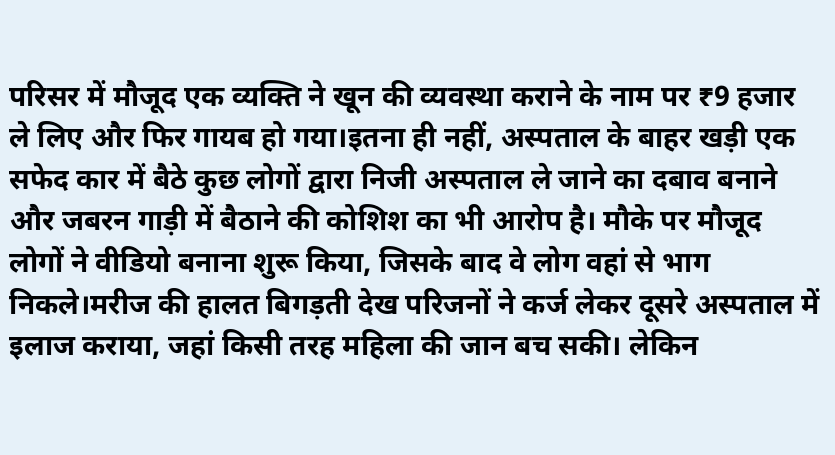परिसर में मौजूद एक व्यक्ति ने खून की व्यवस्था कराने के नाम पर ₹9 हजार ले लिए और फिर गायब हो गया।इतना ही नहीं, अस्पताल के बाहर खड़ी एक सफेद कार में बैठे कुछ लोगों द्वारा निजी अस्पताल ले जाने का दबाव बनाने और जबरन गाड़ी में बैठाने की कोशिश का भी आरोप है। मौके पर मौजूद लोगों ने वीडियो बनाना शुरू किया, जिसके बाद वे लोग वहां से भाग निकले।मरीज की हालत बिगड़ती देख परिजनों ने कर्ज लेकर दूसरे अस्पताल में इलाज कराया, जहां किसी तरह महिला की जान बच सकी। लेकिन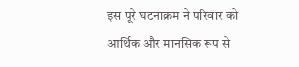इस पूरे घटनाक्रम ने परिवार को आर्थिक और मानसिक रूप से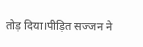तोड़ दिया।पीड़ित सज्जन ने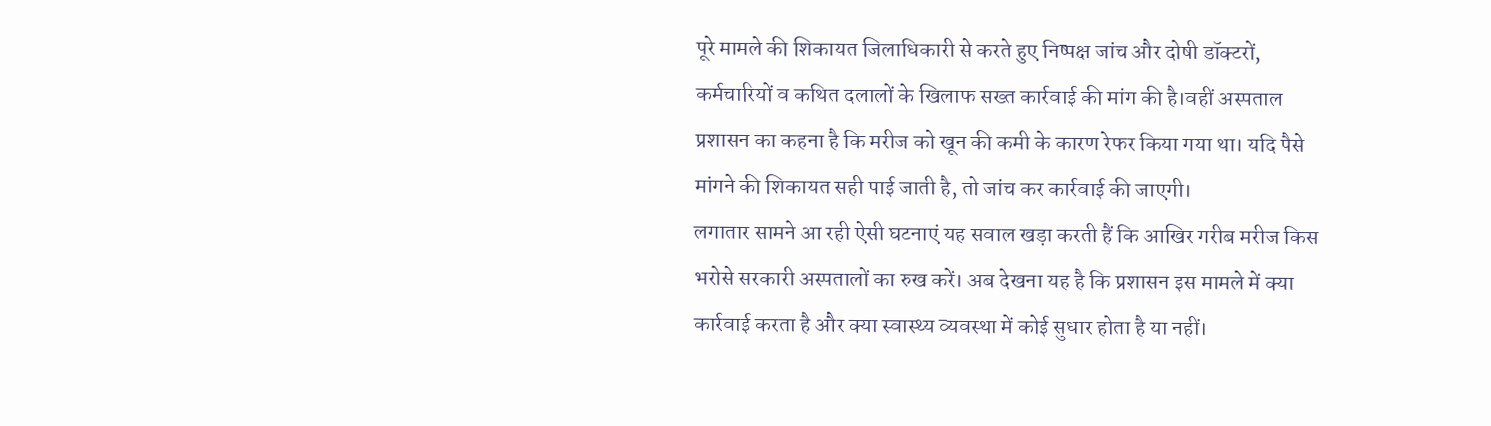पूरे मामले की शिकायत जिलाधिकारी से करते हुए निष्पक्ष जांच और दोषी डॉक्टरों, कर्मचारियों व कथित दलालों के खिलाफ सख्त कार्रवाई की मांग की है।वहीं अस्पताल प्रशासन का कहना है कि मरीज को खून की कमी के कारण रेफर किया गया था। यदि पैसे मांगने की शिकायत सही पाई जाती है, तो जांच कर कार्रवाई की जाएगी।
लगातार सामने आ रही ऐसी घटनाएं यह सवाल खड़ा करती हैं कि आखिर गरीब मरीज किस भरोसे सरकारी अस्पतालों का रुख करें। अब देखना यह है कि प्रशासन इस मामले में क्या कार्रवाई करता है और क्या स्वास्थ्य व्यवस्था में कोई सुधार होता है या नहीं।